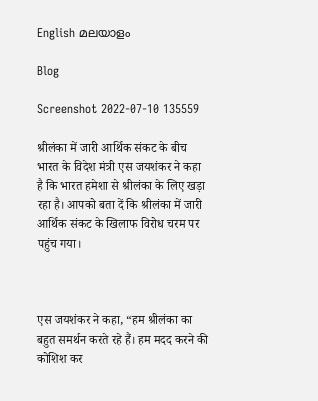English മലയാളം

Blog

Screenshot 2022-07-10 135559

श्रीलंका में जारी आर्थिक संकट के बीच भारत के विदेश मंत्री एस जयशंकर ने कहा है कि भारत हमेशा से श्रीलंका के लिए खड़ा रहा है। आपको बता दें कि श्रीलंका में जारी आर्थिक संकट के खिलाफ विरोध चरम पर पहुंच गया।



एस जयशंकर ने कहा, “हम श्रीलंका का बहुत समर्थन करते रहे हैं। हम मदद करने की कोशिश कर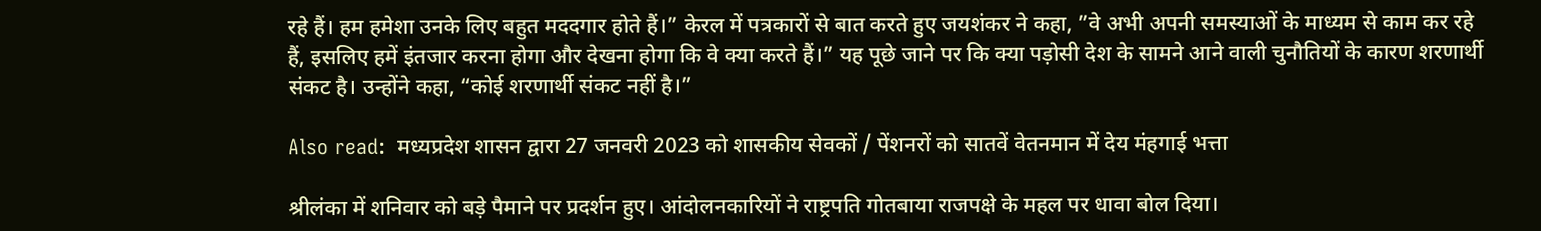रहे हैं। हम हमेशा उनके लिए बहुत मददगार होते हैं।” केरल में पत्रकारों से बात करते हुए जयशंकर ने कहा, ”वे अभी अपनी समस्याओं के माध्यम से काम कर रहे हैं, इसलिए हमें इंतजार करना होगा और देखना होगा कि वे क्या करते हैं।” यह पूछे जाने पर कि क्या पड़ोसी देश के सामने आने वाली चुनौतियों के कारण शरणार्थी संकट है। उन्होंने कहा, “कोई शरणार्थी संकट नहीं है।”

Also read:  मध्यप्रदेश शासन द्वारा 27 जनवरी 2023 को शासकीय सेवकों / पेंशनरों को सातवें वेतनमान में देय मंहगाई भत्ता

श्रीलंका में शनिवार को बड़े पैमाने पर प्रदर्शन हुए। आंदोलनकारियों ने राष्ट्रपति गोतबाया राजपक्षे के महल पर धावा बोल दिया।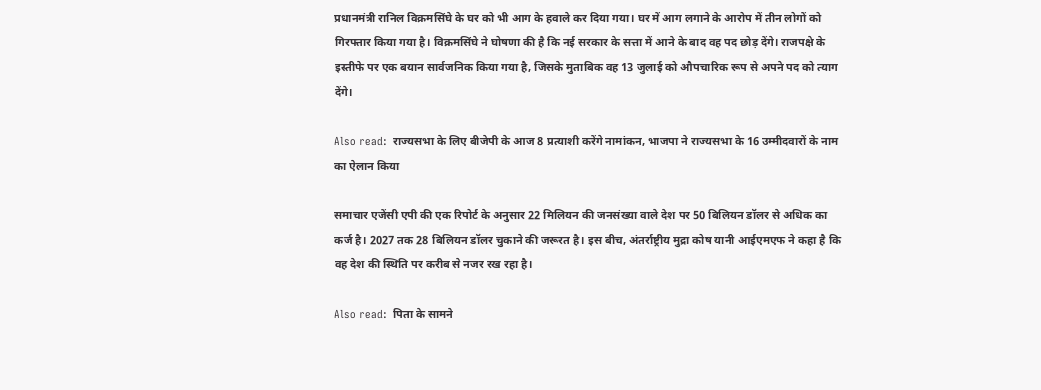प्रधानमंत्री रानिल विक्रमसिंघे के घर को भी आग के हवाले कर दिया गया। घर में आग लगाने के आरोप में तीन लोगों को गिरफ्तार किया गया है। विक्रमसिंघे ने घोषणा की है कि नई सरकार के सत्ता में आने के बाद वह पद छोड़ देंगे। राजपक्षे के इस्तीफे पर एक बयान सार्वजनिक किया गया है, जिसके मुताबिक वह 13 जुलाई को औपचारिक रूप से अपने पद को त्याग देंगे।

Also read:  राज्यसभा के लिए बीजेपी के आज 8 प्रत्याशी करेंगे नामांकन, भाजपा ने राज्यसभा के 16 उम्मीदवारों के नाम का ऐलान किया

समाचार एजेंसी एपी की एक रिपोर्ट के अनुसार 22 मिलियन की जनसंख्या वाले देश पर 50 बिलियन डॉलर से अधिक का कर्ज है। 2027 तक 28 बिलियन डॉलर चुकाने की जरूरत है। इस बीच, अंतर्राष्ट्रीय मुद्रा कोष यानी आईएमएफ ने कहा है कि वह देश की स्थिति पर करीब से नजर रख रहा है।

Also read:  पिता के सामने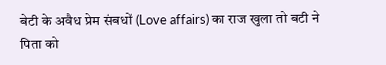बेटी के अवैध प्रेम संबधों (Love affairs) का राज खुला तो बटी ने पिता को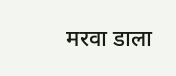मरवा डाला